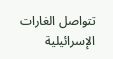تتواصل الغارات الإسرائيلية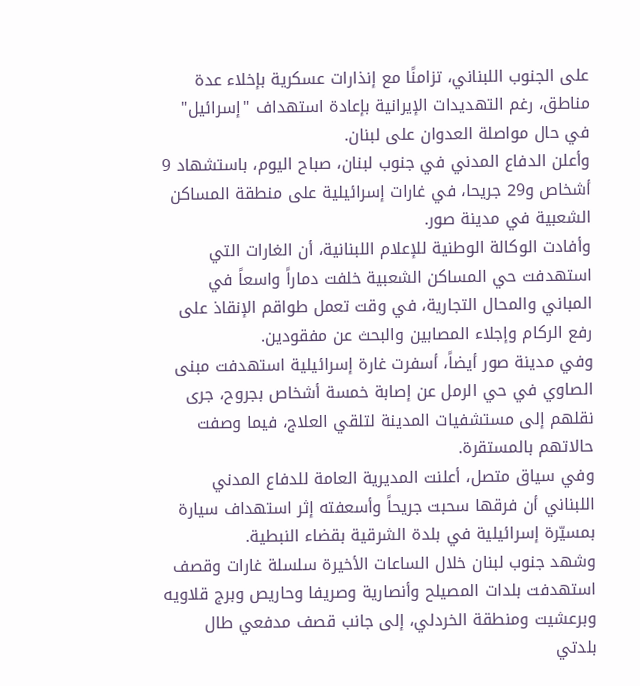على الجنوب اللبناني، تزامنًا مع إنذارات عسكرية بإخلاء عدة مناطق، رغم التهديدات الإيرانية بإعادة استهداف "إسرائيل" في حال مواصلة العدوان على لبنان.
وأعلن الدفاع المدني في جنوب لبنان، صباح اليوم، باستشهاد 9 أشخاص و29 جريحا، في غارات إسرائيلية على منطقة المساكن الشعبية في مدينة صور.
وأفادت الوكالة الوطنية للإعلام اللبنانية، أن الغارات التي استهدفت حي المساكن الشعبية خلفت دماراً واسعاً في المباني والمحال التجارية، في وقت تعمل طواقم الإنقاذ على رفع الركام وإجلاء المصابين والبحث عن مفقودين.
وفي مدينة صور أيضاً، أسفرت غارة إسرائيلية استهدفت مبنى الصاوي في حي الرمل عن إصابة خمسة أشخاص بجروح، جرى نقلهم إلى مستشفيات المدينة لتلقي العلاج، فيما وصفت حالاتهم بالمستقرة.
وفي سياق متصل، أعلنت المديرية العامة للدفاع المدني اللبناني أن فرقها سحبت جريحاً وأسعفته إثر استهداف سيارة بمسيّرة إسرائيلية في بلدة الشرقية بقضاء النبطية.
وشهد جنوب لبنان خلال الساعات الأخيرة سلسلة غارات وقصف استهدفت بلدات المصيلح وأنصارية وصريفا وحاريص وبرج قلاويه وبرعشيت ومنطقة الخردلي، إلى جانب قصف مدفعي طال بلدتي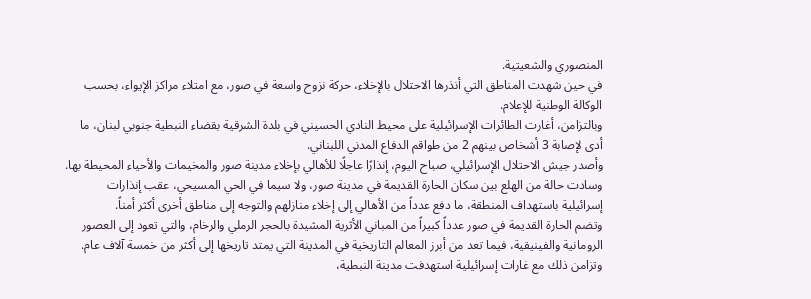المنصوري والشعيتية.
في حين شهدت المناطق التي أنذرها الاحتلال بالإخلاء، حركة نزوح واسعة في صور، مع امتلاء مراكز الإيواء، بحسب الوكالة الوطنية للإعلام.
وبالتزامن، أغارت الطائرات الإسرائيلية على محيط النادي الحسيني في بلدة الشرقية بقضاء النبطية جنوبي لبنان، ما أدى لإصابة 3 أشخاص بينهم 2 من طواقم الدفاع المدني اللبناني.
وأصدر جيش الاحتلال الإسرائيلي، صباح اليوم، إنذارًا عاجلًا للأهالي بإخلاء مدينة صور والمخيمات والأحياء المحيطة بها.
وسادت حالة من الهلع بين سكان الحارة القديمة في مدينة صور، ولا سيما في الحي المسيحي، عقب إنذارات إسرائيلية باستهداف المنطقة، ما دفع عدداً من الأهالي إلى إخلاء منازلهم والتوجه إلى مناطق أخرى أكثر أمناً.
وتضم الحارة القديمة في صور عدداً كبيراً من المباني الأثرية المشيدة بالحجر الرملي والرخام، والتي تعود إلى العصور الرومانية والفينيقية، فيما تعد من أبرز المعالم التاريخية في المدينة التي يمتد تاريخها إلى أكثر من خمسة آلاف عام.
وتزامن ذلك مع غارات إسرائيلية استهدفت مدينة النبطية،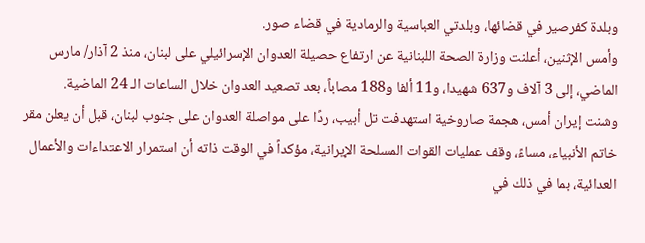وبلدة كفرصير في قضائها، وبلدتي العباسية والرمادية في قضاء صور.
وأمس الإثنين، أعلنت وزارة الصحة اللبنانية عن ارتفاع حصيلة العدوان الإسرائيلي على لبنان، منذ 2 آذار/ مارس الماضي، إلى 3 آلاف و637 شهيدا، و11 ألفا و188 مصاباً، بعد تصعيد العدوان خلال الساعات الـ 24 الماضية.
وشنت إيران أمس، هجمة صاروخية استهدفت تل أبيب، ردًا على مواصلة العدوان على جنوب لبنان، قبل أن يعلن مقر خاتم الأنبياء، مساءً، وقف عمليات القوات المسلحة الإيرانية، مؤكداً في الوقت ذاته أن استمرار الاعتداءات والأعمال العدائية، بما في ذلك في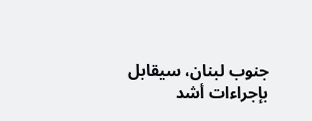جنوب لبنان، سيقابل بإجراءات أشد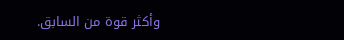وأكثر قوة من السابق.